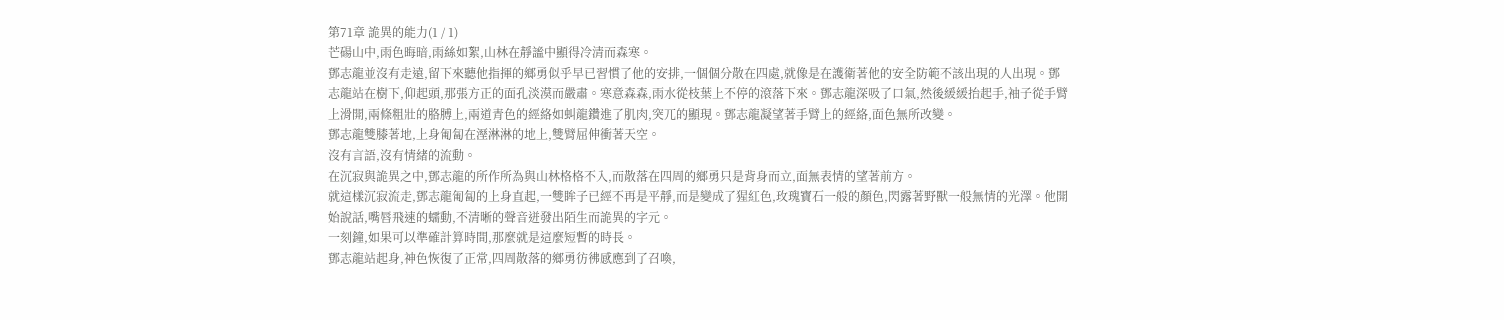第71章 詭異的能力(1 / 1)
芒碭山中,雨色晦暗,雨絲如絮,山林在靜謐中顯得冷清而森寒。
鄧志龍並沒有走遠,留下來聽他指揮的鄉勇似乎早已習慣了他的安排,一個個分散在四處,就像是在護衛著他的安全防範不該出現的人出現。鄧志龍站在樹下,仰起頭,那張方正的面孔淡漠而嚴肅。寒意森森,雨水從枝葉上不停的滾落下來。鄧志龍深吸了口氣,然後緩緩抬起手,袖子從手臂上滑開,兩條粗壯的胳膊上,兩道青色的經絡如虯龍鑽進了肌肉,突兀的顯現。鄧志龍凝望著手臂上的經絡,面色無所改變。
鄧志龍雙膝著地,上身匍匐在溼淋淋的地上,雙臂屈伸衝著天空。
沒有言語,沒有情緒的流動。
在沉寂與詭異之中,鄧志龍的所作所為與山林格格不入,而散落在四周的鄉勇只是背身而立,面無表情的望著前方。
就這樣沉寂流走,鄧志龍匍匐的上身直起,一雙眸子已經不再是平靜,而是變成了猩紅色,玫瑰寶石一般的顏色,閃露著野獸一般無情的光澤。他開始說話,嘴唇飛速的蠕動,不清晰的聲音迸發出陌生而詭異的字元。
一刻鐘,如果可以準確計算時間,那麼就是這麼短暫的時長。
鄧志龍站起身,神色恢復了正常,四周散落的鄉勇彷彿感應到了召喚,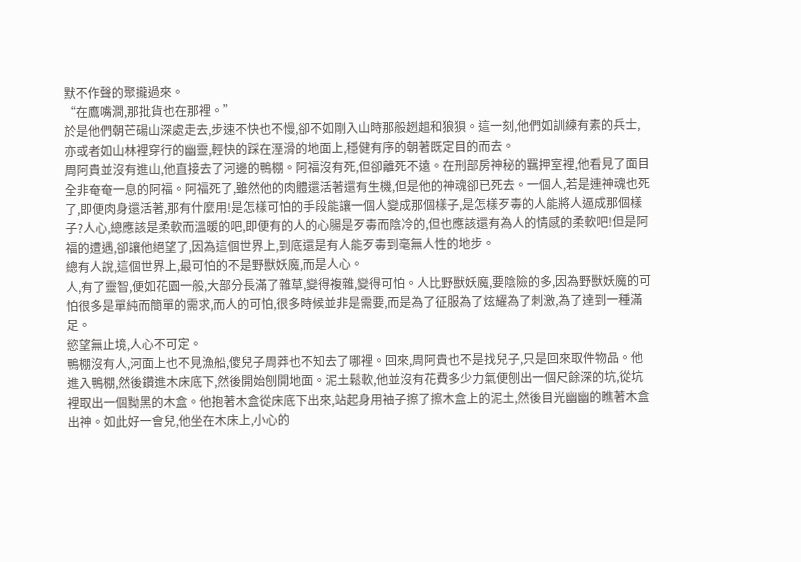默不作聲的聚攏過來。
“在鷹嘴澗,那批貨也在那裡。”
於是他們朝芒碭山深處走去,步速不快也不慢,卻不如剛入山時那般趔趄和狼狽。這一刻,他們如訓練有素的兵士,亦或者如山林裡穿行的幽靈,輕快的踩在溼滑的地面上,穩健有序的朝著既定目的而去。
周阿貴並沒有進山,他直接去了河邊的鴨棚。阿福沒有死,但卻離死不遠。在刑部房神秘的羈押室裡,他看見了面目全非奄奄一息的阿福。阿福死了,雖然他的肉體還活著還有生機,但是他的神魂卻已死去。一個人,若是連神魂也死了,即便肉身還活著,那有什麼用!是怎樣可怕的手段能讓一個人變成那個樣子,是怎樣歹毒的人能將人逼成那個樣子?人心,總應該是柔軟而溫暖的吧,即便有的人的心腸是歹毒而陰冷的,但也應該還有為人的情感的柔軟吧!但是阿福的遭遇,卻讓他絕望了,因為這個世界上,到底還是有人能歹毒到毫無人性的地步。
總有人說,這個世界上,最可怕的不是野獸妖魔,而是人心。
人,有了靈智,便如花園一般,大部分長滿了雜草,變得複雜,變得可怕。人比野獸妖魔,要陰險的多,因為野獸妖魔的可怕很多是單純而簡單的需求,而人的可怕,很多時候並非是需要,而是為了征服為了炫耀為了刺激,為了達到一種滿足。
慾望無止境,人心不可定。
鴨棚沒有人,河面上也不見漁船,傻兒子周莽也不知去了哪裡。回來,周阿貴也不是找兒子,只是回來取件物品。他進入鴨棚,然後鑽進木床底下,然後開始刨開地面。泥土鬆軟,他並沒有花費多少力氣便刨出一個尺餘深的坑,從坑裡取出一個黝黑的木盒。他抱著木盒從床底下出來,站起身用袖子擦了擦木盒上的泥土,然後目光幽幽的瞧著木盒出神。如此好一會兒,他坐在木床上,小心的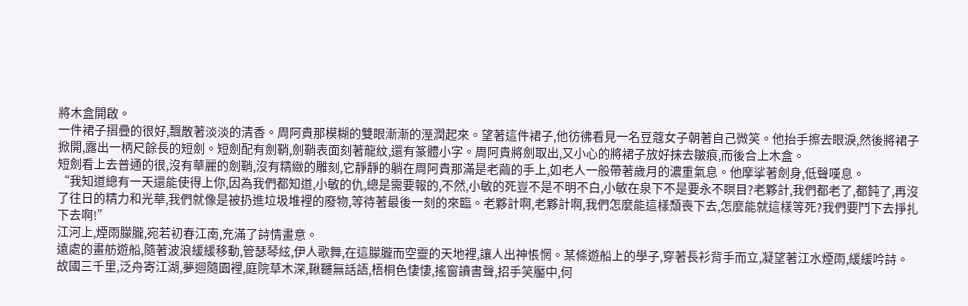將木盒開啟。
一件裙子摺疊的很好,飄散著淡淡的清香。周阿貴那模糊的雙眼漸漸的溼潤起來。望著這件裙子,他彷彿看見一名豆蔻女子朝著自己微笑。他抬手擦去眼淚,然後將裙子掀開,露出一柄尺餘長的短劍。短劍配有劍鞘,劍鞘表面刻著龍紋,還有篆體小字。周阿貴將劍取出,又小心的將裙子放好抹去皺痕,而後合上木盒。
短劍看上去普通的很,沒有華麗的劍鞘,沒有精緻的雕刻,它靜靜的躺在周阿貴那滿是老繭的手上,如老人一般帶著歲月的濃重氣息。他摩挲著劍身,低聲嘆息。
“我知道總有一天還能使得上你,因為我們都知道,小敏的仇,總是需要報的,不然,小敏的死豈不是不明不白,小敏在泉下不是要永不瞑目?老夥計,我們都老了,都鈍了,再沒了往日的精力和光華,我們就像是被扔進垃圾堆裡的廢物,等待著最後一刻的來臨。老夥計啊,老夥計啊,我們怎麼能這樣頹喪下去,怎麼能就這樣等死?我們要鬥下去掙扎下去啊!”
江河上,煙雨朦朧,宛若初春江南,充滿了詩情畫意。
遠處的畫舫遊船,隨著波浪緩緩移動,管瑟琴絃,伊人歌舞,在這朦朧而空靈的天地裡,讓人出神悵惘。某條遊船上的學子,穿著長衫背手而立,凝望著江水煙雨,緩緩吟詩。
故國三千里,泛舟寄江湖,夢迴隨園裡,庭院草木深,鞦韆無話語,梧桐色悽悽,搖窗讀書聲,招手笑靨中,何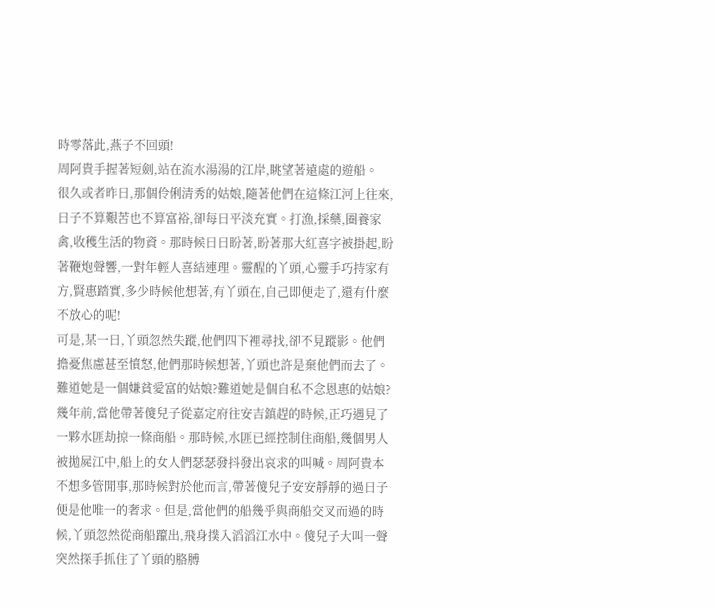時零落此,燕子不回頭!
周阿貴手握著短劍,站在流水湯湯的江岸,眺望著遠處的遊船。
很久或者昨日,那個伶俐清秀的姑娘,隨著他們在這條江河上往來,日子不算艱苦也不算富裕,卻每日平淡充實。打漁,採藥,圈養家禽,收穫生活的物資。那時候日日盼著,盼著那大紅喜字被掛起,盼著鞭炮聲響,一對年輕人喜結連理。靈醒的丫頭,心靈手巧持家有方,賢惠踏實,多少時候他想著,有丫頭在,自己即便走了,還有什麼不放心的呢!
可是,某一日,丫頭忽然失蹤,他們四下裡尋找,卻不見蹤影。他們擔憂焦慮甚至憤怒,他們那時候想著,丫頭也許是棄他們而去了。難道她是一個嫌貧愛富的姑娘?難道她是個自私不念恩惠的姑娘?
幾年前,當他帶著傻兒子從嘉定府往安吉鎮趕的時候,正巧遇見了一夥水匪劫掠一條商船。那時候,水匪已經控制住商船,幾個男人被拋屍江中,船上的女人們瑟瑟發抖發出哀求的叫喊。周阿貴本不想多管閒事,那時候對於他而言,帶著傻兒子安安靜靜的過日子便是他唯一的奢求。但是,當他們的船幾乎與商船交叉而過的時候,丫頭忽然從商船躥出,飛身撲入滔滔江水中。傻兒子大叫一聲突然探手抓住了丫頭的胳膊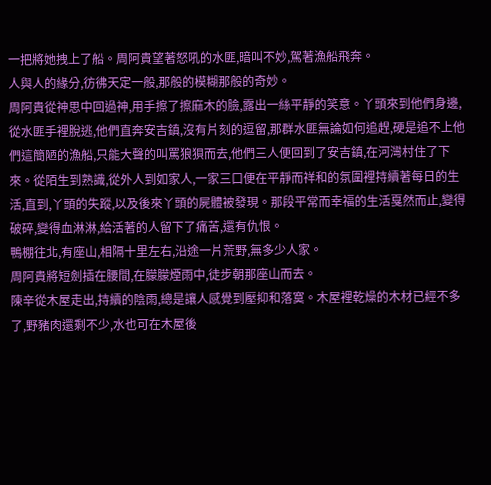一把將她拽上了船。周阿貴望著怒吼的水匪,暗叫不妙,駕著漁船飛奔。
人與人的緣分,彷彿天定一般,那般的模糊那般的奇妙。
周阿貴從神思中回過神,用手擦了擦麻木的臉,露出一絲平靜的笑意。丫頭來到他們身邊,從水匪手裡脫逃,他們直奔安吉鎮,沒有片刻的逗留,那群水匪無論如何追趕,硬是追不上他們這簡陋的漁船,只能大聲的叫罵狼狽而去,他們三人便回到了安吉鎮,在河灣村住了下來。從陌生到熟識,從外人到如家人,一家三口便在平靜而祥和的氛圍裡持續著每日的生活,直到,丫頭的失蹤,以及後來丫頭的屍體被發現。那段平常而幸福的生活戛然而止,變得破碎,變得血淋淋,給活著的人留下了痛苦,還有仇恨。
鴨棚往北,有座山,相隔十里左右,沿途一片荒野,無多少人家。
周阿貴將短劍插在腰間,在朦朦煙雨中,徒步朝那座山而去。
陳辛從木屋走出,持續的陰雨,總是讓人感覺到壓抑和落寞。木屋裡乾燥的木材已經不多了,野豬肉還剩不少,水也可在木屋後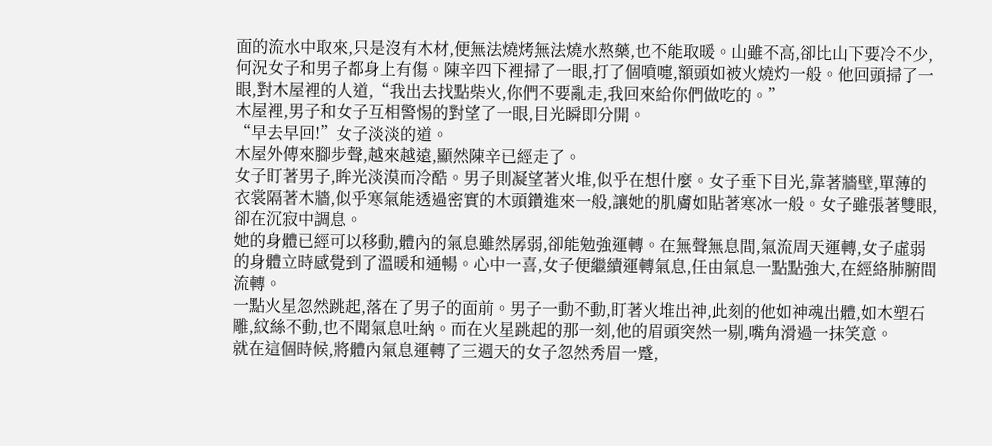面的流水中取來,只是沒有木材,便無法燒烤無法燒水熬藥,也不能取暖。山雖不高,卻比山下要冷不少,何況女子和男子都身上有傷。陳辛四下裡掃了一眼,打了個噴嚏,額頭如被火燒灼一般。他回頭掃了一眼,對木屋裡的人道,“我出去找點柴火,你們不要亂走,我回來給你們做吃的。”
木屋裡,男子和女子互相警惕的對望了一眼,目光瞬即分開。
“早去早回!”女子淡淡的道。
木屋外傳來腳步聲,越來越遠,顯然陳辛已經走了。
女子盯著男子,眸光淡漠而冷酷。男子則凝望著火堆,似乎在想什麼。女子垂下目光,靠著牆壁,單薄的衣裳隔著木牆,似乎寒氣能透過密實的木頭鑽進來一般,讓她的肌膚如貼著寒冰一般。女子雖張著雙眼,卻在沉寂中調息。
她的身體已經可以移動,體內的氣息雖然孱弱,卻能勉強運轉。在無聲無息間,氣流周天運轉,女子虛弱的身體立時感覺到了溫暖和通暢。心中一喜,女子便繼續運轉氣息,任由氣息一點點強大,在經絡肺腑間流轉。
一點火星忽然跳起,落在了男子的面前。男子一動不動,盯著火堆出神,此刻的他如神魂出體,如木塑石雕,紋絲不動,也不聞氣息吐納。而在火星跳起的那一刻,他的眉頭突然一剔,嘴角滑過一抹笑意。
就在這個時候,將體內氣息運轉了三週天的女子忽然秀眉一蹙,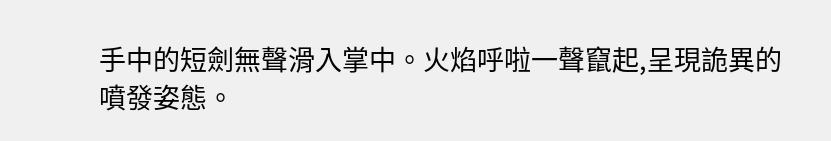手中的短劍無聲滑入掌中。火焰呼啦一聲竄起,呈現詭異的噴發姿態。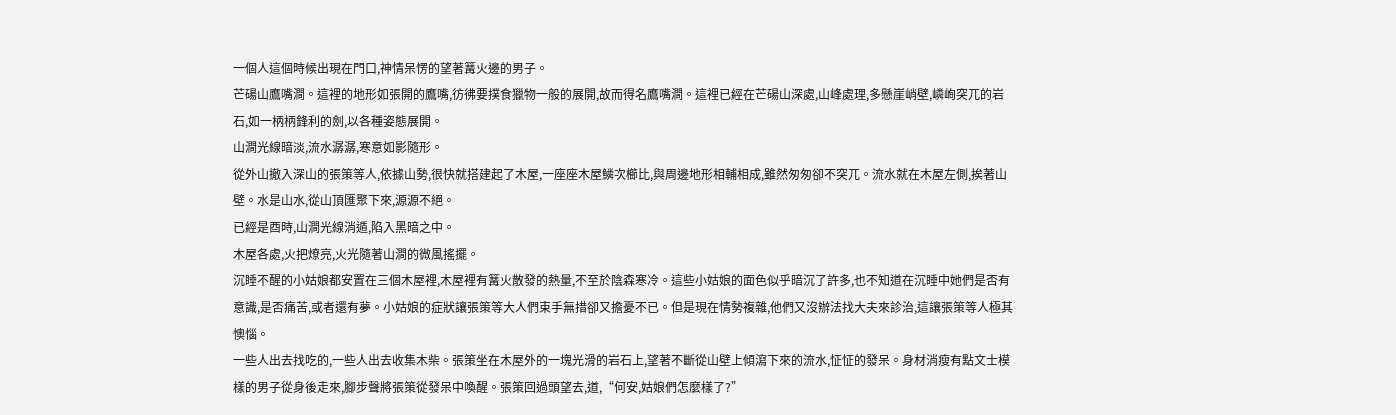一個人這個時候出現在門口,神情呆愣的望著篝火邊的男子。
芒碭山鷹嘴澗。這裡的地形如張開的鷹嘴,彷彿要撲食獵物一般的展開,故而得名鷹嘴澗。這裡已經在芒碭山深處,山峰處理,多懸崖峭壁,嶙峋突兀的岩石,如一柄柄鋒利的劍,以各種姿態展開。
山澗光線暗淡,流水潺潺,寒意如影隨形。
從外山撤入深山的張策等人,依據山勢,很快就搭建起了木屋,一座座木屋鱗次櫛比,與周邊地形相輔相成,雖然匆匆卻不突兀。流水就在木屋左側,挨著山壁。水是山水,從山頂匯聚下來,源源不絕。
已經是酉時,山澗光線消遁,陷入黑暗之中。
木屋各處,火把燎亮,火光隨著山澗的微風搖擺。
沉睡不醒的小姑娘都安置在三個木屋裡,木屋裡有篝火散發的熱量,不至於陰森寒冷。這些小姑娘的面色似乎暗沉了許多,也不知道在沉睡中她們是否有意識,是否痛苦,或者還有夢。小姑娘的症狀讓張策等大人們束手無措卻又擔憂不已。但是現在情勢複雜,他們又沒辦法找大夫來診治,這讓張策等人極其懊惱。
一些人出去找吃的,一些人出去收集木柴。張策坐在木屋外的一塊光滑的岩石上,望著不斷從山壁上傾瀉下來的流水,怔怔的發呆。身材消瘦有點文士模樣的男子從身後走來,腳步聲將張策從發呆中喚醒。張策回過頭望去,道,“何安,姑娘們怎麼樣了?”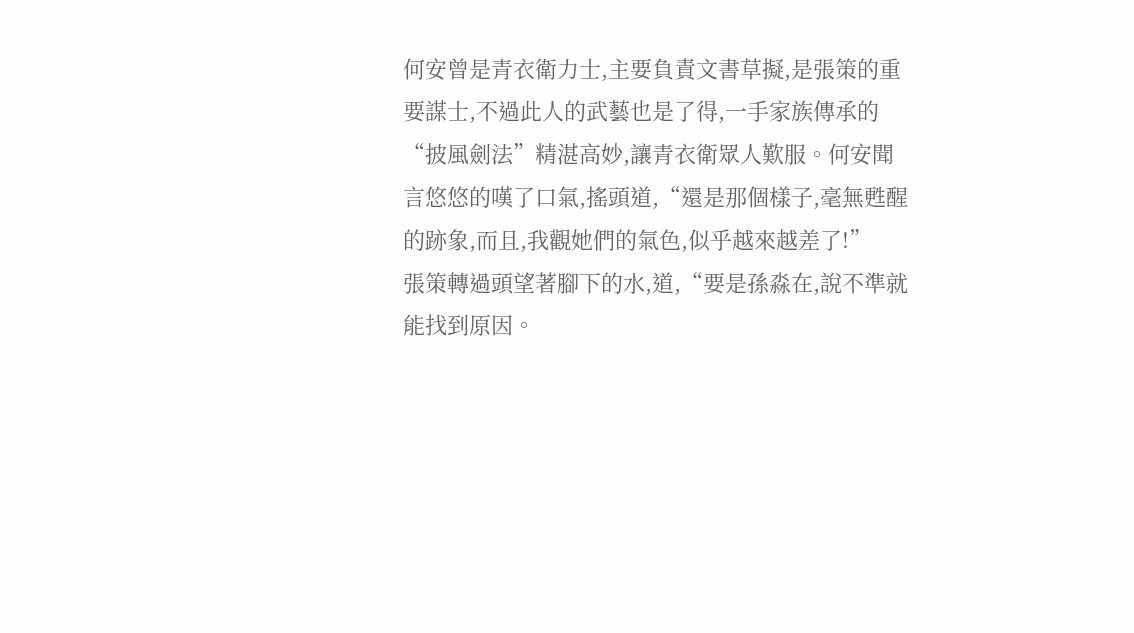何安曾是青衣衛力士,主要負責文書草擬,是張策的重要謀士,不過此人的武藝也是了得,一手家族傳承的“披風劍法”精湛高妙,讓青衣衛眾人歎服。何安聞言悠悠的嘆了口氣,搖頭道,“還是那個樣子,毫無甦醒的跡象,而且,我觀她們的氣色,似乎越來越差了!”
張策轉過頭望著腳下的水,道,“要是孫淼在,說不準就能找到原因。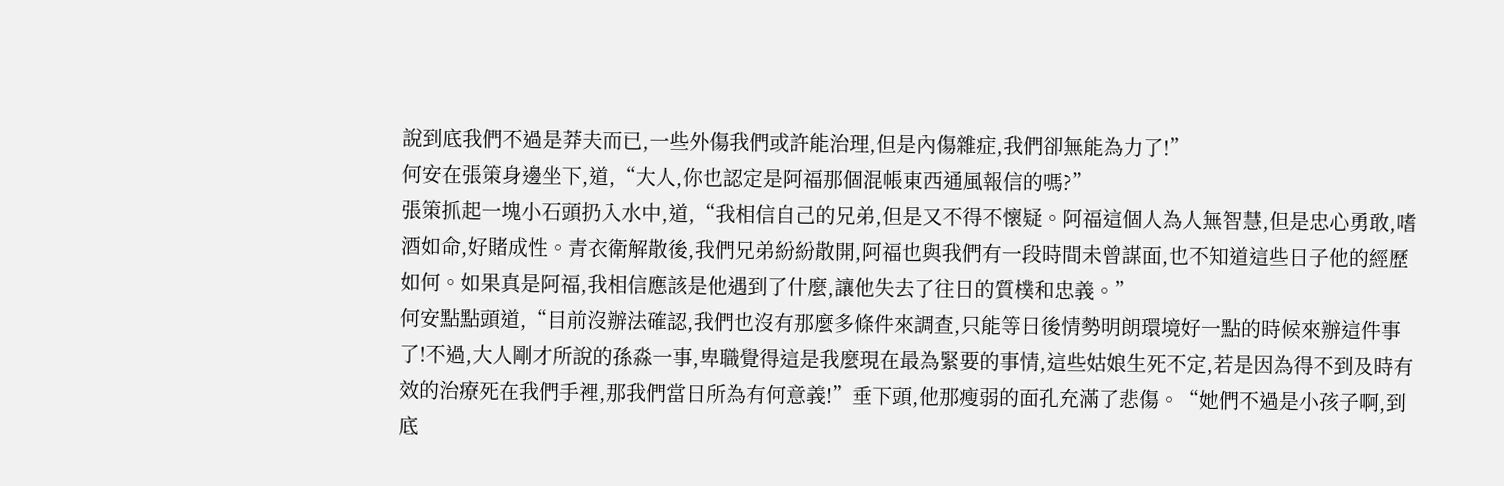說到底我們不過是莽夫而已,一些外傷我們或許能治理,但是內傷雜症,我們卻無能為力了!”
何安在張策身邊坐下,道,“大人,你也認定是阿福那個混帳東西通風報信的嗎?”
張策抓起一塊小石頭扔入水中,道,“我相信自己的兄弟,但是又不得不懷疑。阿福這個人為人無智慧,但是忠心勇敢,嗜酒如命,好賭成性。青衣衛解散後,我們兄弟紛紛散開,阿福也與我們有一段時間未曾謀面,也不知道這些日子他的經歷如何。如果真是阿福,我相信應該是他遇到了什麼,讓他失去了往日的質樸和忠義。”
何安點點頭道,“目前沒辦法確認,我們也沒有那麼多條件來調查,只能等日後情勢明朗環境好一點的時候來辦這件事了!不過,大人剛才所說的孫淼一事,卑職覺得這是我麼現在最為緊要的事情,這些姑娘生死不定,若是因為得不到及時有效的治療死在我們手裡,那我們當日所為有何意義!”垂下頭,他那瘦弱的面孔充滿了悲傷。“她們不過是小孩子啊,到底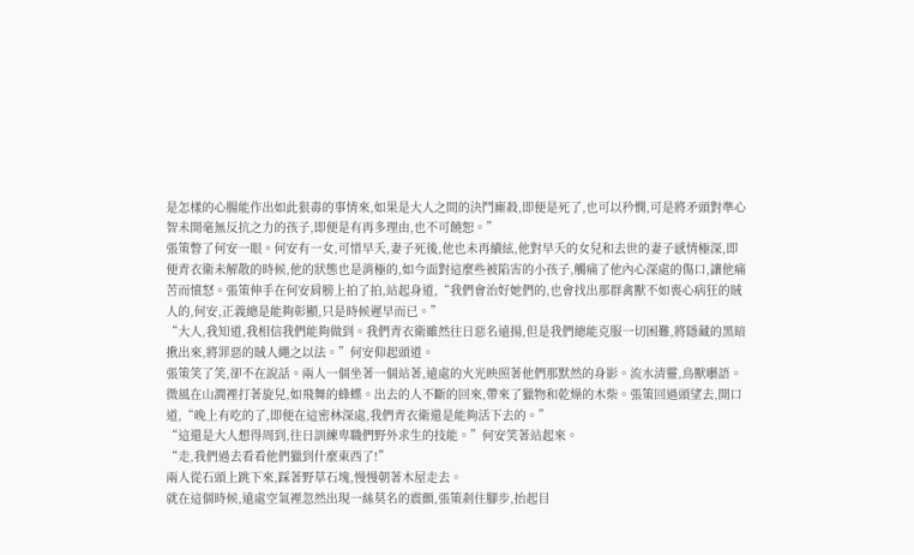是怎樣的心腸能作出如此狠毒的事情來,如果是大人之間的決鬥廝殺,即便是死了,也可以矜憫,可是將矛頭對準心智未開毫無反抗之力的孩子,即便是有再多理由,也不可饒恕。”
張策瞥了何安一眼。何安有一女,可惜早夭,妻子死後,他也未再續絃,他對早夭的女兒和去世的妻子感情極深,即便青衣衛未解散的時候,他的狀態也是消極的,如今面對這麼些被陷害的小孩子,觸痛了他內心深處的傷口,讓他痛苦而憤怒。張策伸手在何安肩膀上拍了拍,站起身道,“我們會治好她們的,也會找出那群禽獸不如喪心病狂的賊人的,何安,正義總是能夠彰顯,只是時候遲早而已。”
“大人,我知道,我相信我們能夠做到。我們青衣衛雖然往日惡名遠揚,但是我們總能克服一切困難,將隱藏的黑暗揪出來,將罪惡的賊人繩之以法。”何安仰起頭道。
張策笑了笑,卻不在說話。兩人一個坐著一個站著,遠處的火光映照著他們那默然的身影。流水清靈,鳥獸囈語。微風在山澗裡打著旋兒,如飛舞的蜂蝶。出去的人不斷的回來,帶來了獵物和乾燥的木柴。張策回過頭望去,開口道,“晚上有吃的了,即便在這密林深處,我們青衣衛還是能夠活下去的。”
“這還是大人想得周到,往日訓練卑職們野外求生的技能。”何安笑著站起來。
“走,我們過去看看他們獵到什麼東西了!”
兩人從石頭上跳下來,踩著野草石塊,慢慢朝著木屋走去。
就在這個時候,遠處空氣裡忽然出現一絲莫名的震顫,張策剎住腳步,抬起目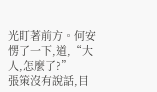光盯著前方。何安愣了一下,道,“大人,怎麼了?”
張策沒有說話,目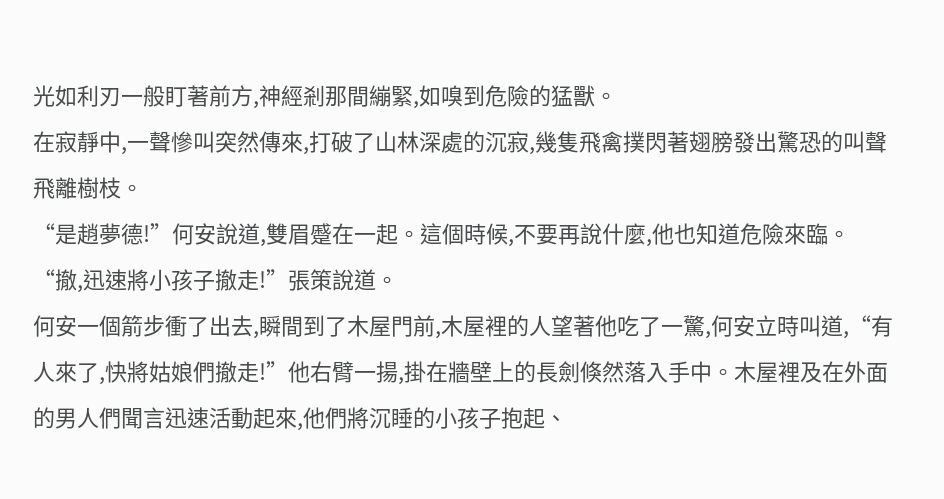光如利刃一般盯著前方,神經剎那間繃緊,如嗅到危險的猛獸。
在寂靜中,一聲慘叫突然傳來,打破了山林深處的沉寂,幾隻飛禽撲閃著翅膀發出驚恐的叫聲飛離樹枝。
“是趙夢德!”何安說道,雙眉蹙在一起。這個時候,不要再說什麼,他也知道危險來臨。
“撤,迅速將小孩子撤走!”張策說道。
何安一個箭步衝了出去,瞬間到了木屋門前,木屋裡的人望著他吃了一驚,何安立時叫道,“有人來了,快將姑娘們撤走!”他右臂一揚,掛在牆壁上的長劍倏然落入手中。木屋裡及在外面的男人們聞言迅速活動起來,他們將沉睡的小孩子抱起、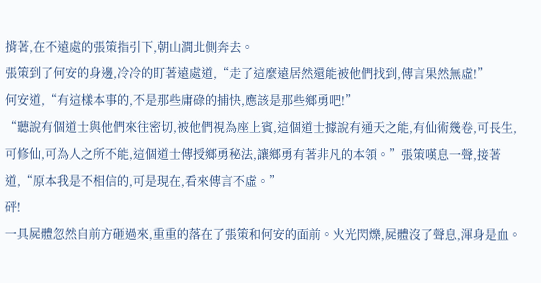揹著,在不遠處的張策指引下,朝山澗北側奔去。
張策到了何安的身邊,冷冷的盯著遠處道,“走了這麼遠居然還能被他們找到,傳言果然無虛!”
何安道,“有這樣本事的,不是那些庸碌的捕快,應該是那些鄉勇吧!”
“聽說有個道士與他們來往密切,被他們視為座上賓,這個道士據說有通天之能,有仙術幾卷,可長生,可修仙,可為人之所不能,這個道士傳授鄉勇秘法,讓鄉勇有著非凡的本領。”張策嘆息一聲,接著道,“原本我是不相信的,可是現在,看來傳言不虛。”
砰!
一具屍體忽然自前方砸過來,重重的落在了張策和何安的面前。火光閃爍,屍體沒了聲息,渾身是血。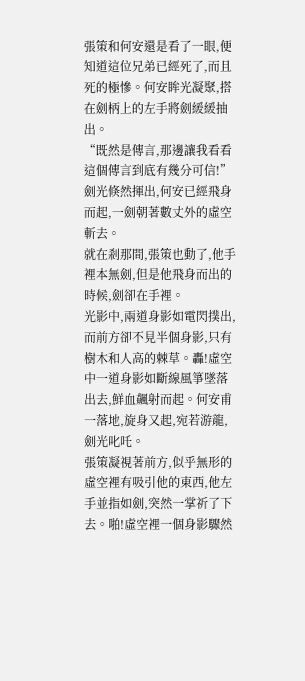張策和何安還是看了一眼,便知道這位兄弟已經死了,而且死的極慘。何安眸光凝聚,搭在劍柄上的左手將劍緩緩抽出。
“既然是傳言,那邊讓我看看這個傳言到底有幾分可信!”
劍光倏然揮出,何安已經飛身而起,一劍朝著數丈外的虛空斬去。
就在剎那間,張策也動了,他手裡本無劍,但是他飛身而出的時候,劍卻在手裡。
光影中,兩道身影如電閃撲出,而前方卻不見半個身影,只有樹木和人高的棘草。轟!虛空中一道身影如斷線風箏墜落出去,鮮血飆射而起。何安甫一落地,旋身又起,宛若游龍,劍光叱吒。
張策凝視著前方,似乎無形的虛空裡有吸引他的東西,他左手並指如劍,突然一掌祈了下去。啪!虛空裡一個身影驟然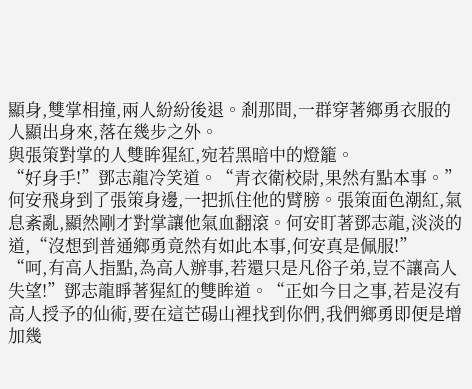顯身,雙掌相撞,兩人紛紛後退。剎那間,一群穿著鄉勇衣服的人顯出身來,落在幾步之外。
與張策對掌的人雙眸猩紅,宛若黑暗中的燈籠。
“好身手!”鄧志龍冷笑道。“青衣衛校尉,果然有點本事。”
何安飛身到了張策身邊,一把抓住他的臂膀。張策面色潮紅,氣息紊亂,顯然剛才對掌讓他氣血翻滾。何安盯著鄧志龍,淡淡的道,“沒想到普通鄉勇竟然有如此本事,何安真是佩服!”
“呵,有高人指點,為高人辦事,若還只是凡俗子弟,豈不讓高人失望!”鄧志龍睜著猩紅的雙眸道。“正如今日之事,若是沒有高人授予的仙術,要在這芒碭山裡找到你們,我們鄉勇即便是增加幾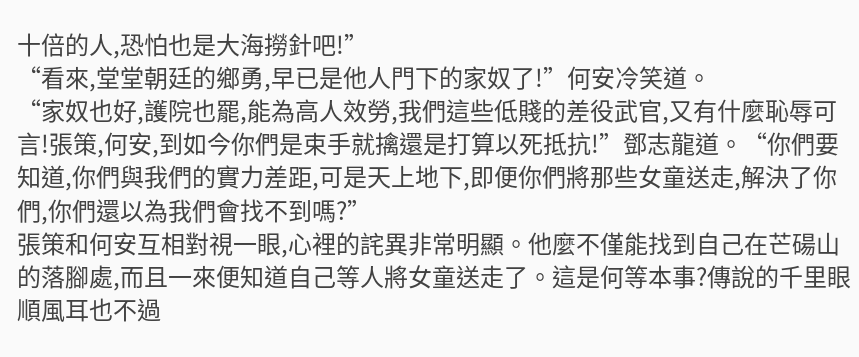十倍的人,恐怕也是大海撈針吧!”
“看來,堂堂朝廷的鄉勇,早已是他人門下的家奴了!”何安冷笑道。
“家奴也好,護院也罷,能為高人效勞,我們這些低賤的差役武官,又有什麼恥辱可言!張策,何安,到如今你們是束手就擒還是打算以死抵抗!”鄧志龍道。“你們要知道,你們與我們的實力差距,可是天上地下,即便你們將那些女童送走,解決了你們,你們還以為我們會找不到嗎?”
張策和何安互相對視一眼,心裡的詫異非常明顯。他麼不僅能找到自己在芒碭山的落腳處,而且一來便知道自己等人將女童送走了。這是何等本事?傳說的千里眼順風耳也不過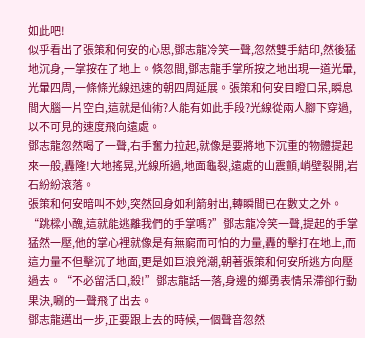如此吧!
似乎看出了張策和何安的心思,鄧志龍冷笑一聲,忽然雙手結印,然後猛地沉身,一掌按在了地上。倏忽間,鄧志龍手掌所按之地出現一道光暈,光暈四周,一條條光線迅速的朝四周延展。張策和何安目瞪口呆,瞬息間大腦一片空白,這就是仙術?人能有如此手段?光線從兩人腳下穿過,以不可見的速度飛向遠處。
鄧志龍忽然喝了一聲,右手奮力拉起,就像是要將地下沉重的物體提起來一般,轟隆!大地搖晃,光線所過,地面龜裂,遠處的山震顫,峭壁裂開,岩石紛紛滾落。
張策和何安暗叫不妙,突然回身如利箭射出,轉瞬間已在數丈之外。
“跳樑小醜,這就能逃離我們的手掌嗎?”鄧志龍冷笑一聲,提起的手掌猛然一壓,他的掌心裡就像是有無窮而可怕的力量,轟的擊打在地上,而這力量不但擊沉了地面,更是如巨浪兇潮,朝著張策和何安所逃方向壓過去。“不必留活口,殺!”鄧志龍話一落,身邊的鄉勇表情呆滯卻行動果決,唰的一聲飛了出去。
鄧志龍邁出一步,正要跟上去的時候,一個聲音忽然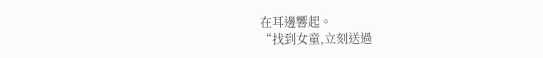在耳邊響起。
“找到女童,立刻送過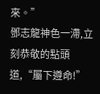來。”
鄧志龍神色一滯,立刻恭敬的點頭道,“屬下遵命!”